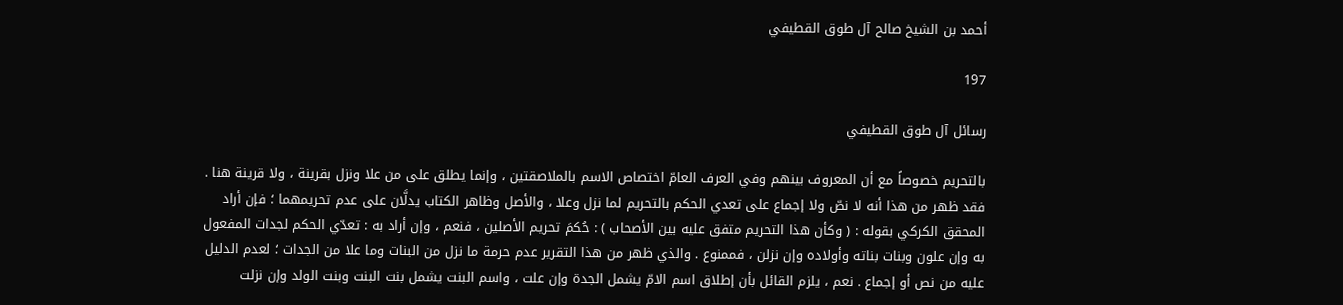أحمد بن الشيخ صالح آل طوق القطيفي

197

رسائل آل طوق القطيفي

بالتحريم خصوصاً مع أن المعروف بينهم وفي العرف العامّ اختصاص الاسم بالملاصقتين ، وإنما يطلق على من علا ونزل بقرينة ، ولا قرينة هنا . فقد ظهر من هذا أنه لا نصّ ولا إجماع على تعدي الحكم بالتحريم لما نزل وعلا ، والأصل وظاهر الكتاب يدلَّان على عدم تحريمهما ؛ فإن أراد المحقق الكركي بقوله : ( وكأن هذا التحريم متفق عليه بين الأصحاب ) : حُكمَ تحريم الأصلين ، فنعم ، وإن أراد به : تعدّي الحكم لجدات المفعول به وإن علون وبنات بناته وأولاده وإن نزلن ، فممنوع . والذي ظهر من هذا التقرير عدم حرمة ما نزل من البنات وما علا من الجدات ؛ لعدم الدليل عليه من نص أو إجماع . نعم ، يلزم القائل بأن إطلاق اسم الامّ يشمل الجدة وإن علت ، واسم البنت يشمل بنت البنت وبنت الولد وإن نزلت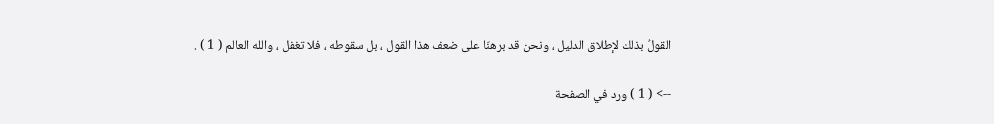القولُ بذلك لإطلاق الدليل ، ونحن قد برهنّا على ضعف هذا القول ، بل سقوطه ، فلا تغفل ، والله العالم ( 1 ) .

--> ( 1 ) ورد في الصفحة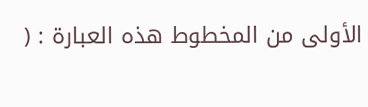الأولى من المخطوط هذه العبارة : (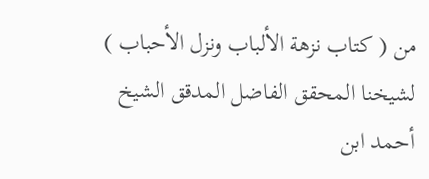من ( كتاب نزهة الألباب ونزل الأحباب ) لشيخنا المحقق الفاضل المدقق الشيخ أحمد ابن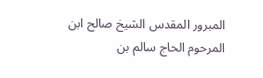المبرور المقدس الشيخ صالح ابن المرحوم الحاج سالم بن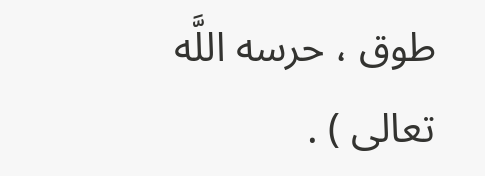طوق ، حرسه اللَّه تعالى ) .